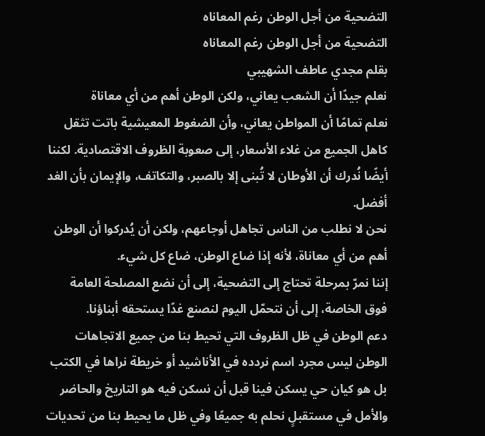التضحية من أجل الوطن رغم المعاناه
التضحية من أجل الوطن رغم المعاناه
بقلم مجدي عاطف الشهيبي
نعلم جيدًا أن الشعب يعاني، ولكن الوطن أهم من أي معاناة
نعلم تمامًا أن المواطن يعاني، وأن الضغوط المعيشية باتت تثقل كاهل الجميع من غلاء الأسعار، إلى صعوبة الظروف الاقتصادية. لكننا أيضًا نُدرك أن الأوطان لا تُبنى إلا بالصبر، والتكاتف، والإيمان بأن الغد أفضل.
نحن لا نطلب من الناس تجاهل أوجاعهم، ولكن أن يُدركوا أن الوطن أهم من أي معاناة، لأنه إذا ضاع الوطن، ضاع كل شيء.
إننا نمرّ بمرحلة تحتاج إلى التضحية، إلى أن نضع المصلحة العامة فوق الخاصة، إلى أن نتحمّل اليوم لنصنع غدًا يستحقه أبناؤنا.
دعم الوطن في ظل الظروف التي تحيط بنا من جميع الاتجاهات
الوطن ليس مجرد اسم نردده في الأناشيد أو خريطة نراها في الكتب بل هو كيان حي يسكن فينا قبل أن نسكن فيه هو التاريخ والحاضر والأمل في مستقبلٍ نحلم به جميعًا وفي ظل ما يحيط بنا من تحديات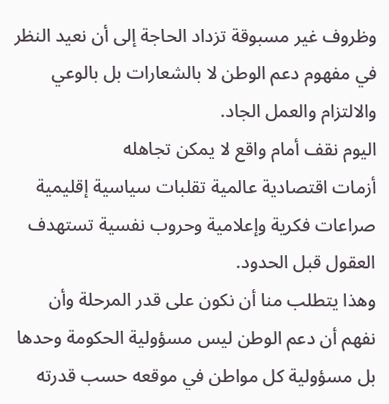وظروف غير مسبوقة تزداد الحاجة إلى أن نعيد النظر في مفهوم دعم الوطن لا بالشعارات بل بالوعي والالتزام والعمل الجاد.
اليوم نقف أمام واقع لا يمكن تجاهله
أزمات اقتصادية عالمية تقلبات سياسية إقليمية صراعات فكرية وإعلامية وحروب نفسية تستهدف العقول قبل الحدود.
وهذا يتطلب منا أن نكون على قدر المرحلة وأن نفهم أن دعم الوطن ليس مسؤولية الحكومة وحدها بل مسؤولية كل مواطن في موقعه حسب قدرته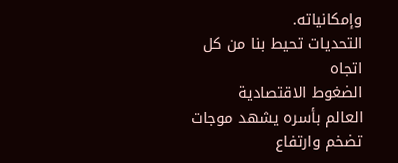وإمكانياته.
التحديات تحيط بنا من كل اتجاه
الضغوط الاقتصادية
العالم بأسره يشهد موجات تضخم وارتفاع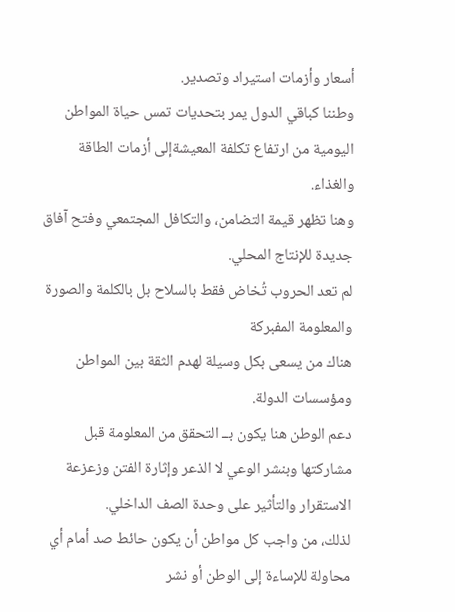أسعار وأزمات استيراد وتصدير.
وطننا كباقي الدول يمر بتحديات تمس حياة المواطن اليومية من ارتفاع تكلفة المعيشةإلى أزمات الطاقة والغذاء.
وهنا تظهر قيمة التضامن، والتكافل المجتمعي وفتح آفاق جديدة للإنتاج المحلي.
لم تعد الحروب تُخاض فقط بالسلاح بل بالكلمة والصورة والمعلومة المفبركة
هناك من يسعى بكل وسيلة لهدم الثقة بين المواطن ومؤسسات الدولة.
دعم الوطن هنا يكون بــ التحقق من المعلومة قبل مشاركتها وبنشر الوعي لا الذعر وإثارة الفتن وزعزعة الاستقرار والتأثير على وحدة الصف الداخلي.
لذلك، من واجب كل مواطن أن يكون حائط صد أمام أي محاولة للإساءة إلى الوطن أو نشر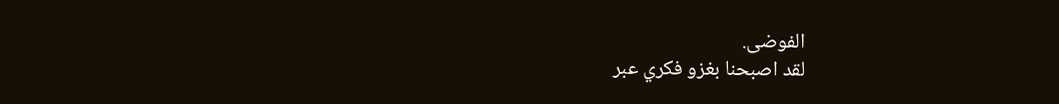الفوضى.
لقد اصبحنا بغزو فكري عبر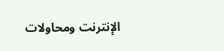الإنترنت ومحاولات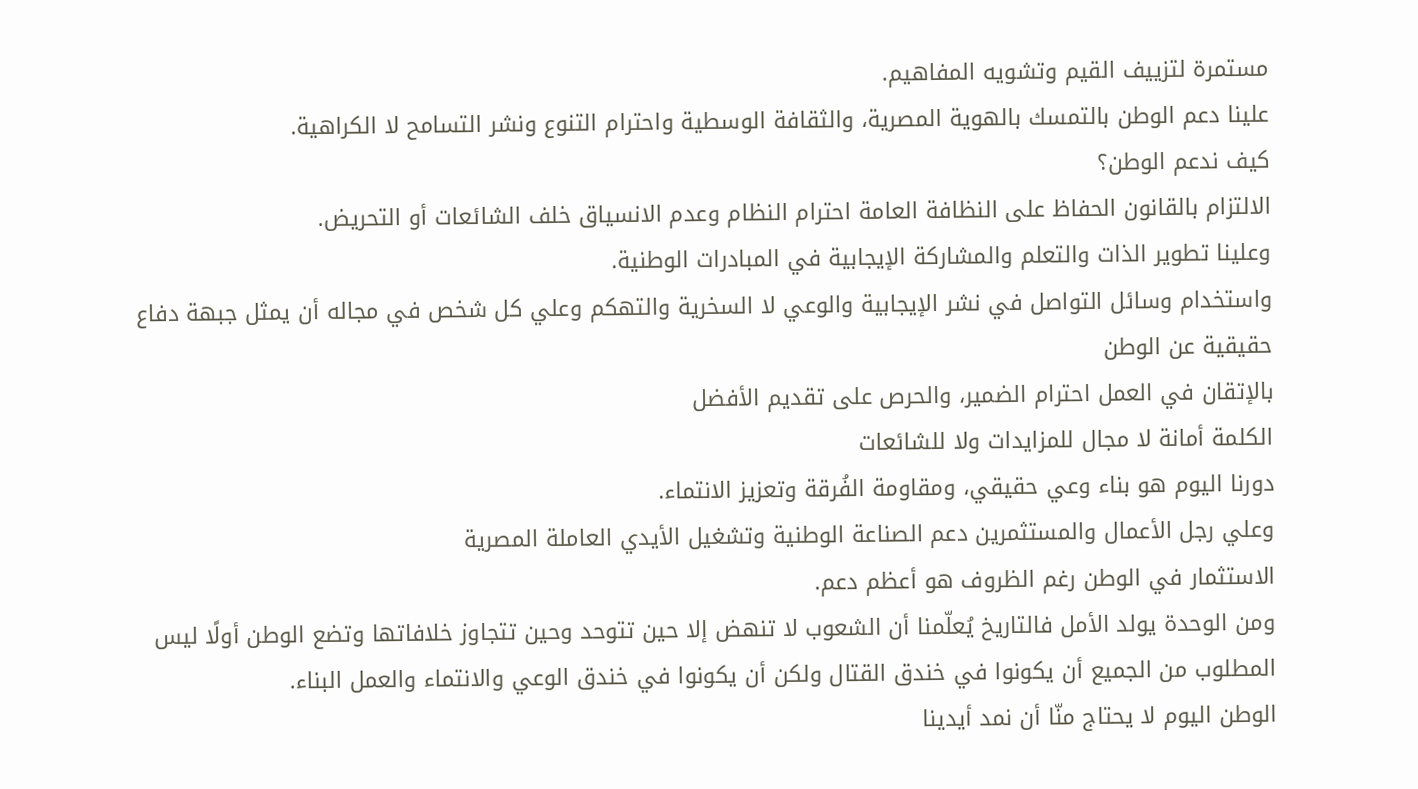مستمرة لتزييف القيم وتشويه المفاهيم.
علينا دعم الوطن بالتمسك بالهوية المصرية، والثقافة الوسطية واحترام التنوع ونشر التسامح لا الكراهية.
كيف ندعم الوطن؟
الالتزام بالقانون الحفاظ على النظافة العامة احترام النظام وعدم الانسياق خلف الشائعات أو التحريض.
وعلينا تطوير الذات والتعلم والمشاركة الإيجابية في المبادرات الوطنية.
واستخدام وسائل التواصل في نشر الإيجابية والوعي لا السخرية والتهكم وعلي كل شخص في مجاله أن يمثل جبهة دفاع حقيقية عن الوطن
بالإتقان في العمل احترام الضمير، والحرص على تقديم الأفضل
الكلمة أمانة لا مجال للمزايدات ولا للشائعات
دورنا اليوم هو بناء وعي حقيقي، ومقاومة الفُرقة وتعزيز الانتماء.
وعلي رجل الأعمال والمستثمرين دعم الصناعة الوطنية وتشغيل الأيدي العاملة المصرية
الاستثمار في الوطن رغم الظروف هو أعظم دعم.
ومن الوحدة يولد الأمل فالتاريخ يُعلّمنا أن الشعوب لا تنهض إلا حين تتوحد وحين تتجاوز خلافاتها وتضع الوطن أولًا ليس المطلوب من الجميع أن يكونوا في خندق القتال ولكن أن يكونوا في خندق الوعي والانتماء والعمل البناء.
الوطن اليوم لا يحتاج منّا أن نمد أيدينا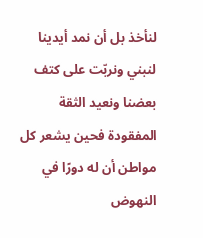لنأخذ بل أن نمد أيدينا لنبني ونربّت على كتف بعضنا ونعيد الثقة المفقودة فحين يشعر كل مواطن أن له دورًا في النهوض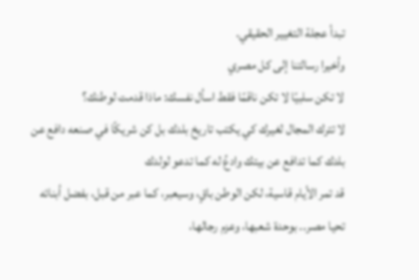تبدأ عجلة التغيير الحقيقي.
وأخيرا رسالتنا إلى كل مصري
لا تكن سلبيًا لا تكن ناقمًا فقط اسأل نفسك: ماذا قدمت لوطنك؟
لا تترك المجال لغيرك كي يكتب تاريخ بلدك بل كن شريكًا في صنعه دافع عن بلدك كما تدافع عن بيتك وادعُ له كما تدعو لولدك
قد تمر الأيام قاسية، لكن الوطن باقٍ، وسيعبر، كما عبر من قبل، بفضل أبنائه
تحيا مصر.. بوحدة شعبها، وعزم رجالها،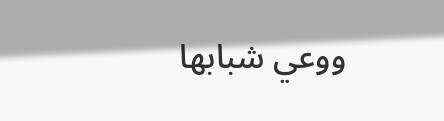ووعي شبابها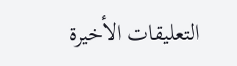التعليقات الأخيرة